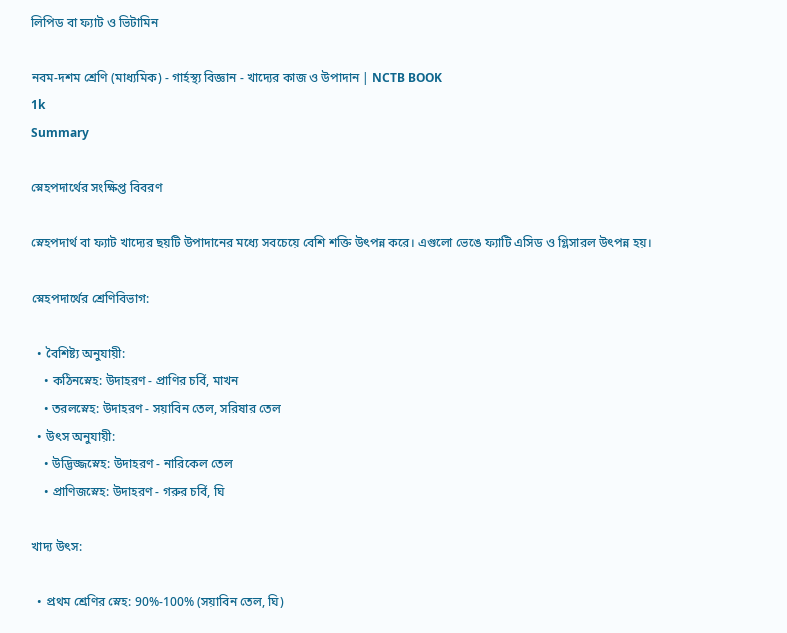লিপিড বা ফ্যাট ও ভিটামিন

নবম-দশম শ্রেণি (মাধ্যমিক) - গার্হস্থ্য বিজ্ঞান - খাদ্যের কাজ ও উপাদান | NCTB BOOK
1k
Summary

স্নেহপদার্থের সংক্ষিপ্ত বিবরণ

স্নেহপদার্থ বা ফ্যাট খাদ্যের ছয়টি উপাদানের মধ্যে সবচেয়ে বেশি শক্তি উৎপন্ন করে। এগুলো ভেঙে ফ্যাটি এসিড ও গ্লিসারল উৎপন্ন হয়।

স্নেহপদার্থের শ্রেণিবিভাগ:

  • বৈশিষ্ট্য অনুযায়ী:
    • কঠিনস্নেহ: উদাহরণ - প্রাণির চর্বি, মাখন
    • তরলস্নেহ: উদাহরণ - সয়াবিন তেল, সরিষার তেল
  • উৎস অনুযায়ী:
    • উদ্ভিজ্জস্নেহ: উদাহরণ - নারিকেল তেল
    • প্রাণিজস্নেহ: উদাহরণ - গরুর চর্বি, ঘি

খাদ্য উৎস:

  • প্রথম শ্রেণির স্নেহ: 90%-100% (সয়াবিন তেল, ঘি)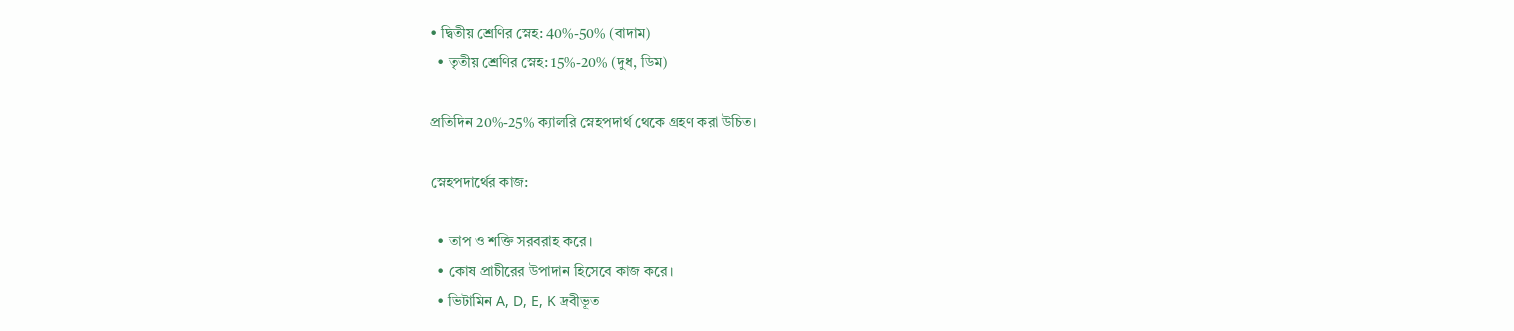• দ্বিতীয় শ্রেণির স্নেহ: 40%-50% (বাদাম)
  • তৃতীয় শ্রেণির স্নেহ: 15%-20% (দুধ, ডিম)

প্রতিদিন 20%-25% ক্যালরি স্নেহপদার্থ থেকে গ্রহণ করা উচিত।

স্নেহপদার্থের কাজ:

  • তাপ ও শক্তি সরবরাহ করে।
  • কোষ প্রাচীরের উপাদান হিসেবে কাজ করে।
  • ভিটামিন A, D, E, K দ্রবীভূত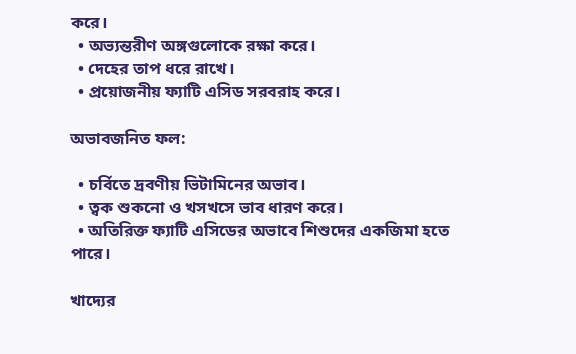করে।
  • অভ্যন্তরীণ অঙ্গগুলোকে রক্ষা করে।
  • দেহের তাপ ধরে রাখে।
  • প্রয়োজনীয় ফ্যাটি এসিড সরবরাহ করে।

অভাবজনিত ফল:

  • চর্বিতে দ্রবণীয় ভিটামিনের অভাব।
  • ত্বক শুকনো ও খসখসে ভাব ধারণ করে।
  • অতিরিক্ত ফ্যাটি এসিডের অভাবে শিশুদের একজিমা হতে পারে।

খাদ্যের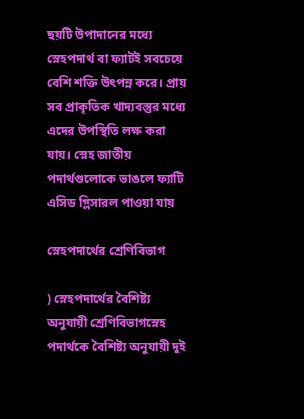ছয়টি উপাদানের মধ্যে স্নেহপদার্থ বা ফ্যাটই সবচেয়ে বেশি শক্তি উৎপন্ন করে। প্রায় সব প্রাকৃতিক খাদ্যবস্তুর মধ্যে এদের উপস্থিতি লক্ষ করা যায়। স্নেহ জাতীয় পদার্থগুলোকে ভাঙলে ফ্যাটি এসিড গ্লিসারল পাওয়া যায়

স্নেহপদার্থের শ্রেণিবিভাগ

) স্নেহপদার্থের বৈশিষ্ট্য অনুযায়ী শ্রেণিবিভাগস্নেহ পদার্থকে বৈশিষ্ট্য অনুযায়ী দুই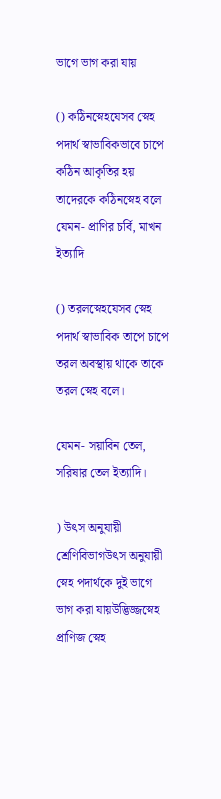ভাগে ভাগ করা যায়

() কঠিনস্নেহযেসব স্নেহ পদার্থ স্বাভাবিকভাবে চাপে কঠিন আকৃতির হয় তাদেরকে কঠিনস্নেহ বলে যেমন- প্রাণির চর্বি, মাখন ইত্যাদি

() তরলস্নেহযেসব স্নেহ পদার্থ স্বাভাবিক তাপে চাপে তরল অবস্থায় থাকে তাকে তরল স্নেহ বলে।

যেমন- সয়াবিন তেল, সরিষার তেল ইত্যাদি।

) উৎস অনুযায়ী শ্রেণিবিভাগউৎস অনুযায়ী স্নেহ পদার্থকে দুই ভাগে ভাগ করা যায়উদ্ভিজ্জস্নেহ প্রাণিজ স্নেহ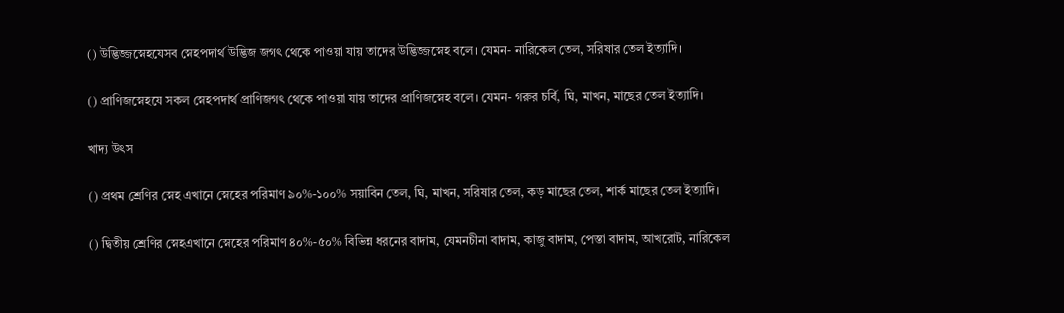() উদ্ভিজ্জস্নেহযেসব স্নেহপদার্থ উদ্ভিজ জগৎ থেকে পাওয়া যায় তাদের উদ্ভিজ্জস্নেহ বলে। যেমন- নারিকেল তেল, সরিষার তেল ইত্যাদি।

() প্রাণিজস্নেহযে সকল স্নেহপদার্থ প্রাণিজগৎ থেকে পাওয়া যায় তাদের প্রাণিজস্নেহ বলে। যেমন- গরুর চর্বি, ঘি, মাখন, মাছের তেল ইত্যাদি।

খাদ্য উৎস

() প্রথম শ্রেণির স্নেহ এখানে স্নেহের পরিমাণ ৯০%-১০০% সয়াবিন তেল, ঘি, মাখন, সরিষার তেল, কড় মাছের তেল, শার্ক মাছের তেল ইত্যাদি।

() দ্বিতীয় শ্রেণির স্নেহএখানে স্নেহের পরিমাণ ৪০%-৫০% বিভিন্ন ধরনের বাদাম, যেমনচীনা বাদাম, কাজু বাদাম, পেস্তা বাদাম, আখরোট, নারিকেল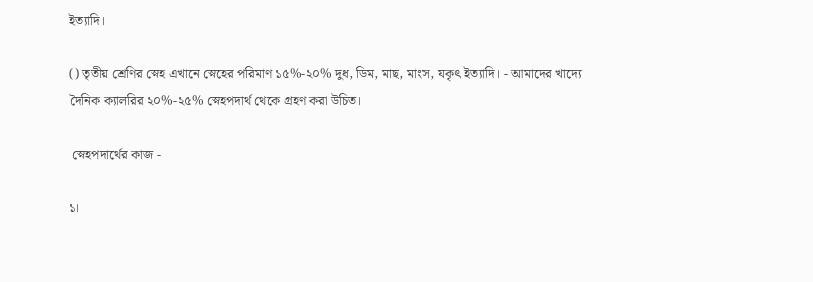ইত্যাদি।

() তৃতীয় শ্রেণির স্নেহ এখানে স্নেহের পরিমাণ ১৫%-২০% দুধ, ডিম, মাছ, মাংস, যকৃৎ ইত্যাদি। - আমাদের খাদ্যে দৈনিক ক্যালরির ২০%-২৫% স্নেহপদার্থ থেকে গ্রহণ করা উচিত।

 স্নেহপদার্থের কাজ -

১।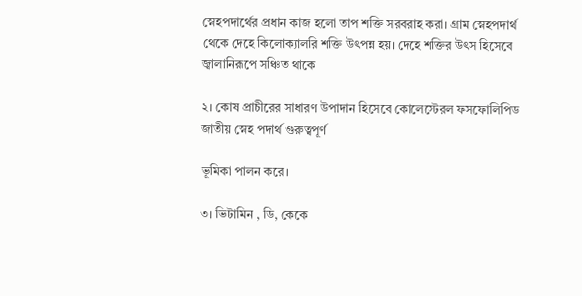স্নেহপদার্থের প্রধান কাজ হলো তাপ শক্তি সরবরাহ করা। গ্রাম স্নেহপদার্থ থেকে দেহে কিলোক্যালরি শক্তি উৎপন্ন হয়। দেহে শক্তির উৎস হিসেবে জ্বালানিরূপে সঞ্চিত থাকে

২। কোষ প্রাচীরের সাধারণ উপাদান হিসেবে কোলেস্টেরল ফসফোলিপিড জাতীয় স্নেহ পদার্থ গুরুত্বপূর্ণ

ভূমিকা পালন করে।

৩। ভিটামিন , ডি, কেকে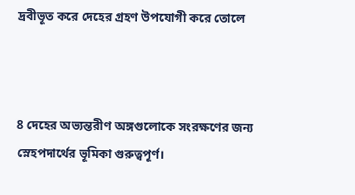দ্রবীভূত করে দেহের গ্রহণ উপযোগী করে তোলে



8 দেহের অভ্যন্তরীণ অঙ্গগুলোকে সংরক্ষণের জন্য স্নেহপদার্থের ভূমিকা গুরুত্বপূর্ণ।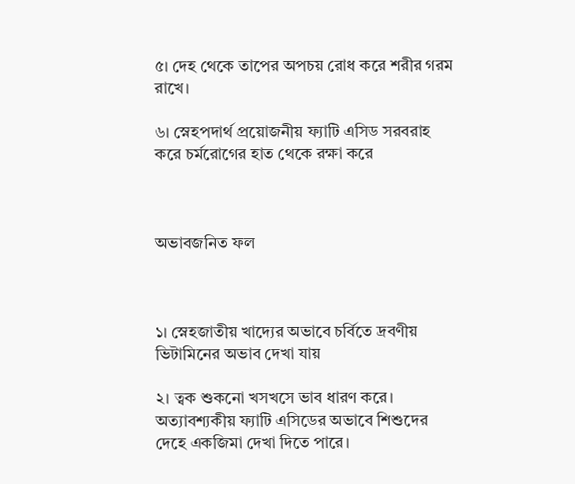৫। দেহ থেকে তাপের অপচয় রোধ করে শরীর গরম রাখে।

৬। স্নেহপদার্থ প্রয়োজনীয় ফ্যাটি এসিড সরবরাহ করে চর্মরোগের হাত থেকে রক্ষা করে



অভাবজনিত ফল



১। স্নেহজাতীয় খাদ্যের অভাবে চর্বিতে দ্রবণীয় ভিটামিনের অভাব দেখা যায়

২। ত্বক শুকনো খসখসে ভাব ধারণ করে। অত্যাবশ্যকীয় ফ্যাটি এসিডের অভাবে শিশুদের দেহে একজিমা দেখা দিতে পারে।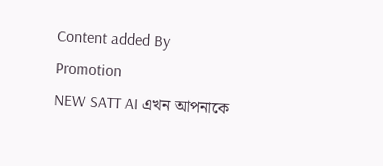Content added By
Promotion
NEW SATT AI এখন আপনাকে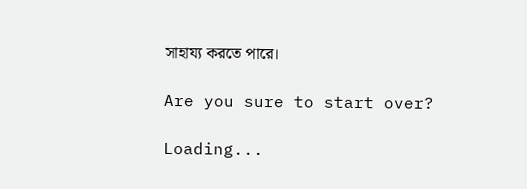সাহায্য করতে পারে।

Are you sure to start over?

Loading...